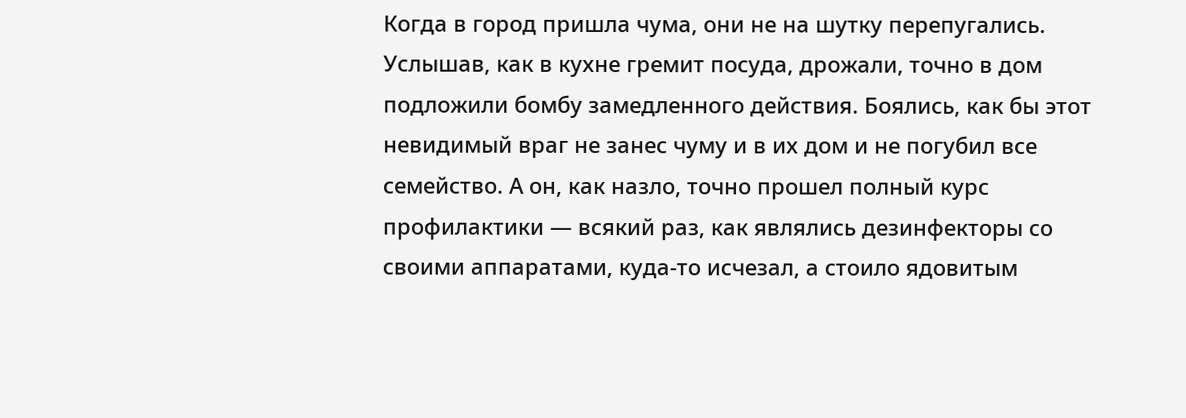Когда в город пришла чума, они не на шутку перепугались. Услышав, как в кухне гремит посуда, дрожали, точно в дом подложили бомбу замедленного действия. Боялись, как бы этот невидимый враг не занес чуму и в их дом и не погубил все семейство. А он, как назло, точно прошел полный курс профилактики — всякий раз, как являлись дезинфекторы со своими аппаратами, куда-то исчезал, а стоило ядовитым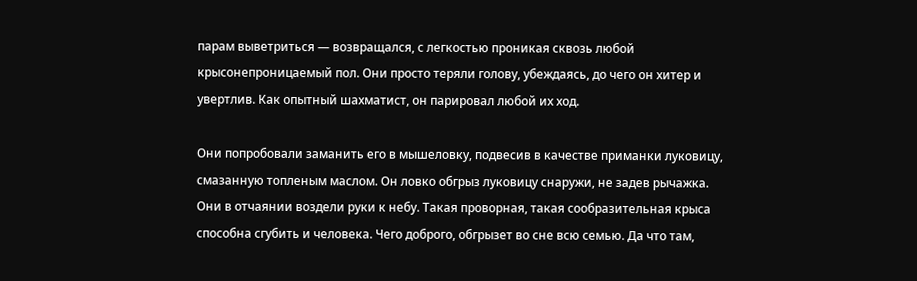парам выветриться — возвращался, с легкостью проникая сквозь любой крысонепроницаемый пол. Они просто теряли голову, убеждаясь, до чего он хитер и увертлив. Как опытный шахматист, он парировал любой их ход.

Они попробовали заманить его в мышеловку, подвесив в качестве приманки луковицу, смазанную топленым маслом. Он ловко обгрыз луковицу снаружи, не задев рычажка. Они в отчаянии воздели руки к небу. Такая проворная, такая сообразительная крыса способна сгубить и человека. Чего доброго, обгрызет во сне всю семью. Да что там,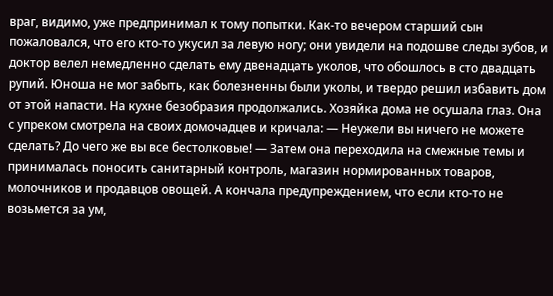враг, видимо, уже предпринимал к тому попытки. Как-то вечером старший сын пожаловался, что его кто-то укусил за левую ногу; они увидели на подошве следы зубов, и доктор велел немедленно сделать ему двенадцать уколов, что обошлось в сто двадцать рупий. Юноша не мог забыть, как болезненны были уколы, и твердо решил избавить дом от этой напасти. На кухне безобразия продолжались. Хозяйка дома не осушала глаз. Она с упреком смотрела на своих домочадцев и кричала: — Неужели вы ничего не можете сделать? До чего же вы все бестолковые! — Затем она переходила на смежные темы и принималась поносить санитарный контроль, магазин нормированных товаров, молочников и продавцов овощей. А кончала предупреждением, что если кто-то не возьмется за ум,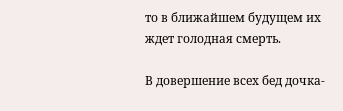то в ближайшем будущем их ждет голодная смерть.

В довершение всех бед дочка-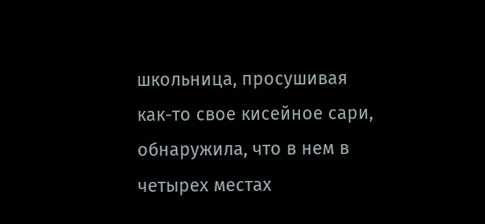школьница, просушивая как-то свое кисейное сари, обнаружила, что в нем в четырех местах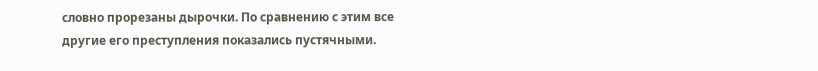словно прорезаны дырочки. По сравнению с этим все другие его преступления показались пустячными.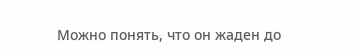Можно понять, что он жаден до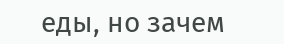еды, но зачем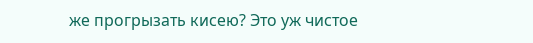же прогрызать кисею? Это уж чистое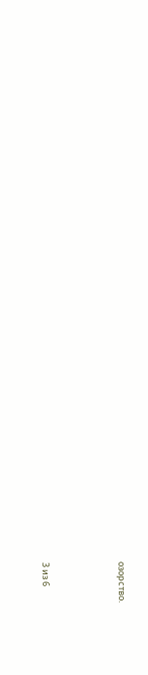озорство.



3 из 6